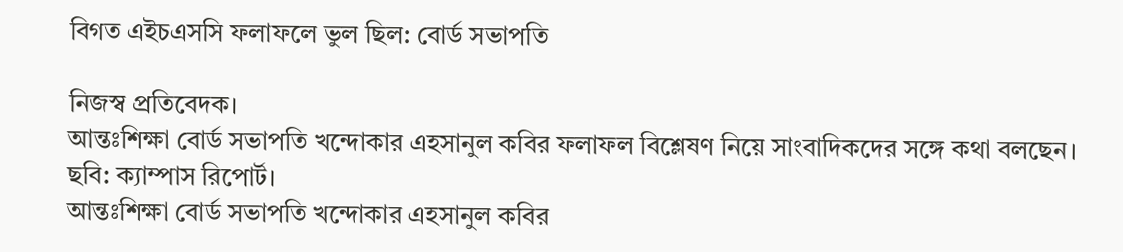বিগত এইচএসসি ফলাফলে ভুল ছিল: বোর্ড সভাপতি

নিজস্ব প্রতিবেদক।
আন্তঃশিক্ষা বোর্ড সভাপতি খন্দোকার এহসানুল কবির ফলাফল বিশ্লেষণ নিয়ে সাংবাদিকদের সঙ্গে কথা বলছেন। ছবি: ক্যাম্পাস রিপোর্ট।
আন্তঃশিক্ষা বোর্ড সভাপতি খন্দোকার এহসানুল কবির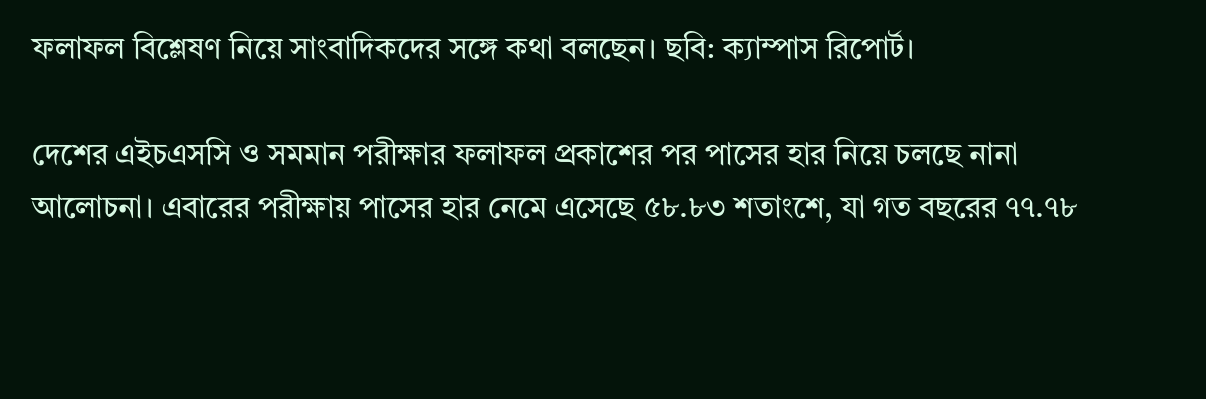ফলাফল বিশ্লেষণ নিয়ে সাংবাদিকদের সঙ্গে কথা বলছেন। ছবি: ক্যাম্পাস রিপোর্ট।

দেশের এইচএসসি ও সমমান পরীক্ষার ফলাফল প্রকাশের পর পাসের হার নিয়ে চলছে নানা আলোচনা। এবারের পরীক্ষায় পাসের হার নেমে এসেছে ৫৮.৮৩ শতাংশে, যা গত বছরের ৭৭.৭৮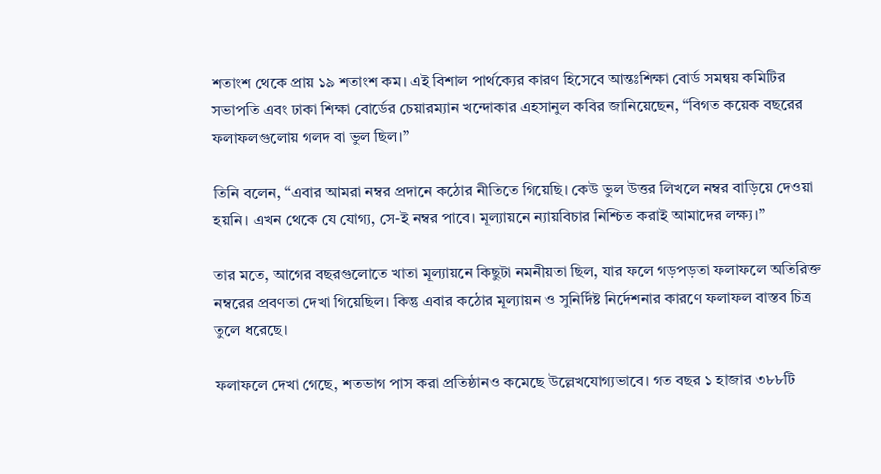শতাংশ থেকে প্রায় ১৯ শতাংশ কম। এই বিশাল পার্থক্যের কারণ হিসেবে আন্তঃশিক্ষা বোর্ড সমন্বয় কমিটির সভাপতি এবং ঢাকা শিক্ষা বোর্ডের চেয়ারম্যান খন্দোকার এহসানুল কবির জানিয়েছেন, “বিগত কয়েক বছরের ফলাফলগুলোয় গলদ বা ভুল ছিল।”

তিনি বলেন, “এবার আমরা নম্বর প্রদানে কঠোর নীতিতে গিয়েছি। কেউ ভুল উত্তর লিখলে নম্বর বাড়িয়ে দেওয়া হয়নি। এখন থেকে যে যোগ্য, সে-ই নম্বর পাবে। মূল্যায়নে ন্যায়বিচার নিশ্চিত করাই আমাদের লক্ষ্য।”

তার মতে, আগের বছরগুলোতে খাতা মূল্যায়নে কিছুটা নমনীয়তা ছিল, যার ফলে গড়পড়তা ফলাফলে অতিরিক্ত নম্বরের প্রবণতা দেখা গিয়েছিল। কিন্তু এবার কঠোর মূল্যায়ন ও সুনির্দিষ্ট নির্দেশনার কারণে ফলাফল বাস্তব চিত্র তুলে ধরেছে।

ফলাফলে দেখা গেছে, শতভাগ পাস করা প্রতিষ্ঠানও কমেছে উল্লেখযোগ্যভাবে। গত বছর ১ হাজার ৩৮৮টি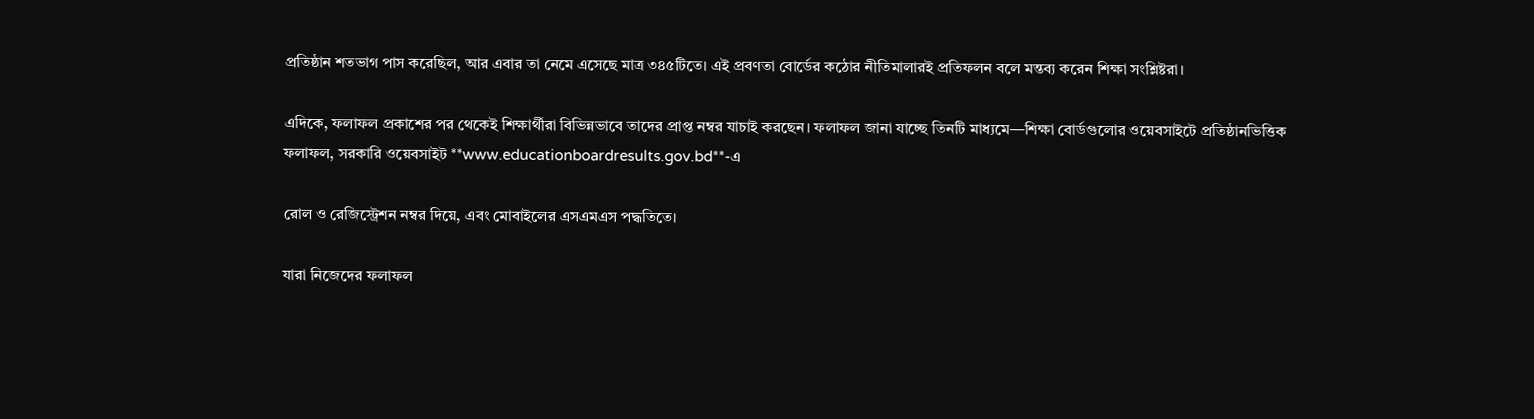প্রতিষ্ঠান শতভাগ পাস করেছিল, আর এবার তা নেমে এসেছে মাত্র ৩৪৫টিতে। এই প্রবণতা বোর্ডের কঠোর নীতিমালারই প্রতিফলন বলে মন্তব্য করেন শিক্ষা সংশ্লিষ্টরা।

এদিকে, ফলাফল প্রকাশের পর থেকেই শিক্ষার্থীরা বিভিন্নভাবে তাদের প্রাপ্ত নম্বর যাচাই করছেন। ফলাফল জানা যাচ্ছে তিনটি মাধ্যমে—শিক্ষা বোর্ডগুলোর ওয়েবসাইটে প্রতিষ্ঠানভিত্তিক ফলাফল, সরকারি ওয়েবসাইট **www.educationboardresults.gov.bd**-এ

রোল ও রেজিস্ট্রেশন নম্বর দিয়ে, এবং মোবাইলের এসএমএস পদ্ধতিতে।

যারা নিজেদের ফলাফল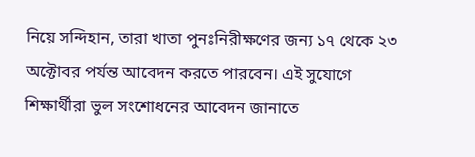নিয়ে সন্দিহান, তারা খাতা পুনঃনিরীক্ষণের জন্য ১৭ থেকে ২৩ অক্টোবর পর্যন্ত আবেদন করতে পারবেন। এই সুযোগে শিক্ষার্থীরা ভুল সংশোধনের আবেদন জানাতে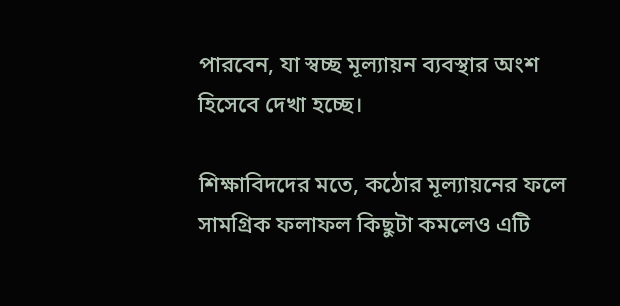পারবেন, যা স্বচ্ছ মূল্যায়ন ব্যবস্থার অংশ হিসেবে দেখা হচ্ছে।

শিক্ষাবিদদের মতে, কঠোর মূল্যায়নের ফলে সামগ্রিক ফলাফল কিছুটা কমলেও এটি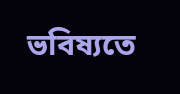ভবিষ্যতে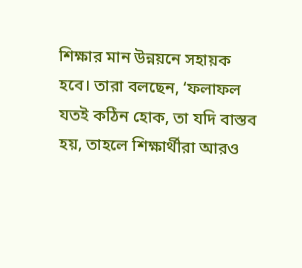শিক্ষার মান উন্নয়নে সহায়ক হবে। তারা বলছেন, ‘ফলাফল যতই কঠিন হোক, তা যদি বাস্তব হয়, তাহলে শিক্ষার্থীরা আরও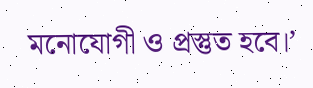মনোযোগী ও প্রস্তুত হবে।’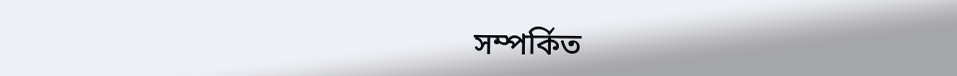সম্পর্কিত